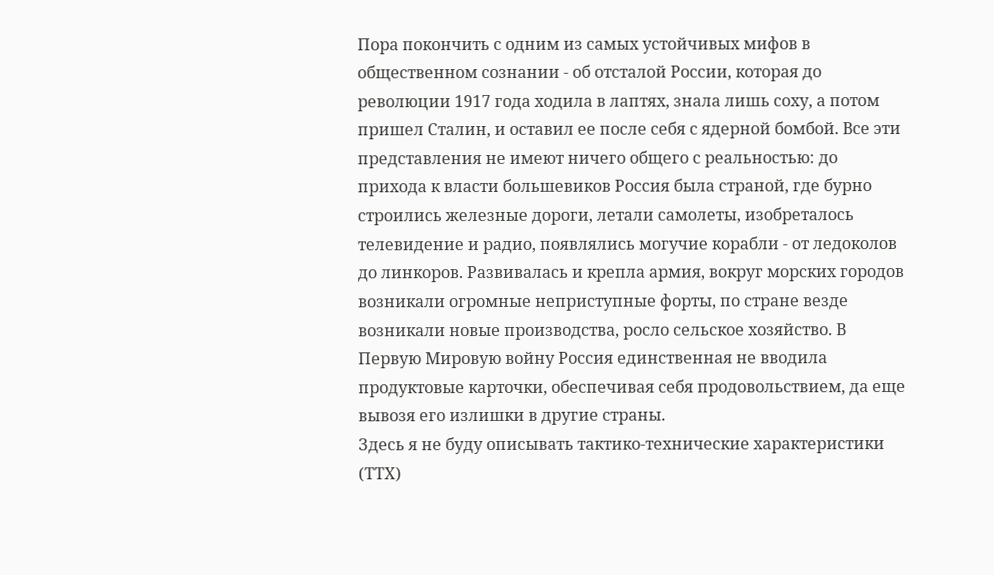Пора покончить с одним из самых устойчивых мифов в общественном сознании - об отсталой России, которая до революции 1917 года ходила в лаптях, знала лишь соху, а потом пришел Сталин, и оставил ее после себя с ядерной бомбой. Все эти представления не имеют ничего общего с реальностью: до прихода к власти большевиков Россия была страной, где бурно строились железные дороги, летали самолеты, изобреталось телевидение и радио, появлялись могучие корабли - от ледоколов до линкоров. Развивалась и крепла армия, вокруг морских городов возникали огромные неприступные форты, по стране везде возникали новые производства, росло сельское хозяйство. В Первую Мировую войну Россия единственная не вводила продуктовые карточки, обеспечивая себя продовольствием, да еще вывозя его излишки в другие страны.
Здесь я не буду описывать тактико-технические характеристики (ТТХ)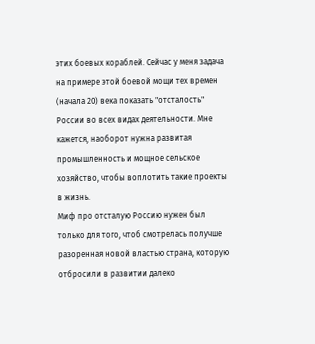этих боевых кораблей. Сейчас у меня задача на примере этой боевой мощи тех времен (начала 20) века показать "отсталость" России во всех видах деятельности. Мне кажется, наоборот нужна развитая промышленность и мощное сельское хозяйство, чтобы воплотить такие проекты в жизнь.
Миф про отсталую Россию нужен был только для того, чтоб смотрелась получше разоренная новой властью страна, которую отбросили в развитии далеко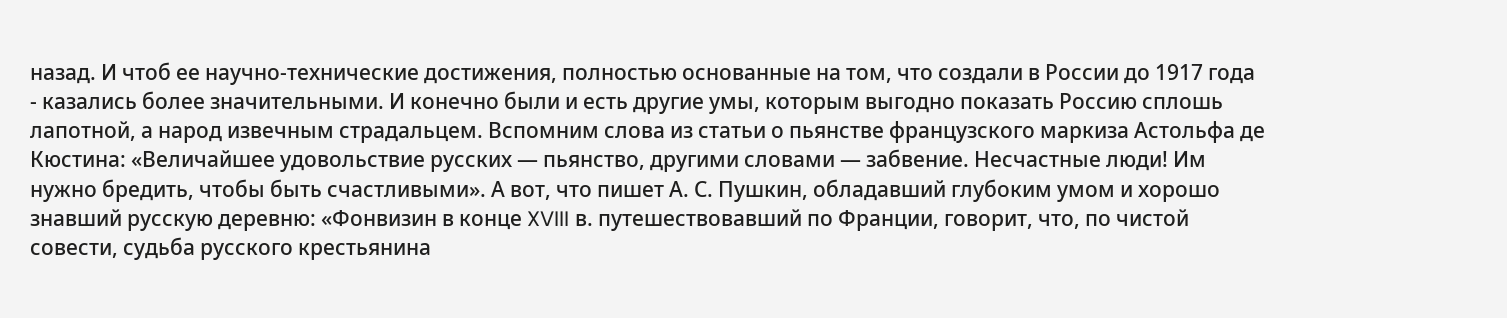назад. И чтоб ее научно-технические достижения, полностью основанные на том, что создали в России до 1917 года - казались более значительными. И конечно были и есть другие умы, которым выгодно показать Россию сплошь лапотной, а народ извечным страдальцем. Вспомним слова из статьи о пьянстве французского маркиза Астольфа де Кюстина: «Величайшее удовольствие русских — пьянство, другими словами — забвение. Несчастные люди! Им нужно бредить, чтобы быть счастливыми». А вот, что пишет А. С. Пушкин, обладавший глубоким умом и хорошо знавший русскую деревню: «Фонвизин в конце XVIII в. путешествовавший по Франции, говорит, что, по чистой совести, судьба русского крестьянина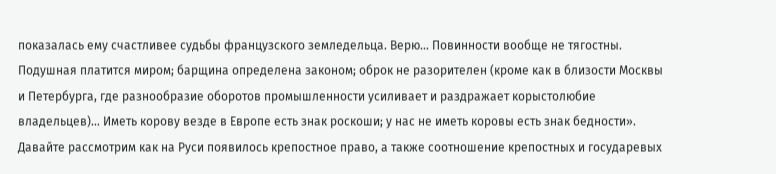показалась ему счастливее судьбы французского земледельца. Верю… Повинности вообще не тягостны. Подушная платится миром; барщина определена законом; оброк не разорителен (кроме как в близости Москвы и Петербурга, где разнообразие оборотов промышленности усиливает и раздражает корыстолюбие владельцев)… Иметь корову везде в Европе есть знак роскоши; у нас не иметь коровы есть знак бедности».
Давайте рассмотрим как на Руси появилось крепостное право, а также соотношение крепостных и государевых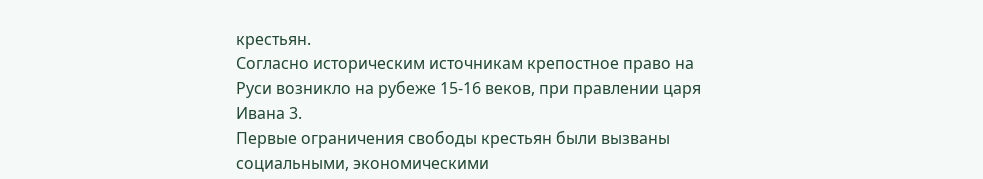крестьян.
Согласно историческим источникам крепостное право на Руси возникло на рубеже 15-16 веков, при правлении царя Ивана 3.
Первые ограничения свободы крестьян были вызваны социальными, экономическими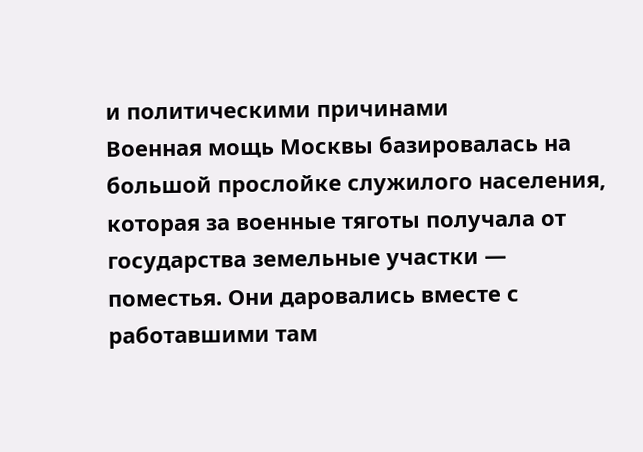и политическими причинами
Военная мощь Москвы базировалась на большой прослойке служилого населения, которая за военные тяготы получала от государства земельные участки — поместья. Они даровались вместе с работавшими там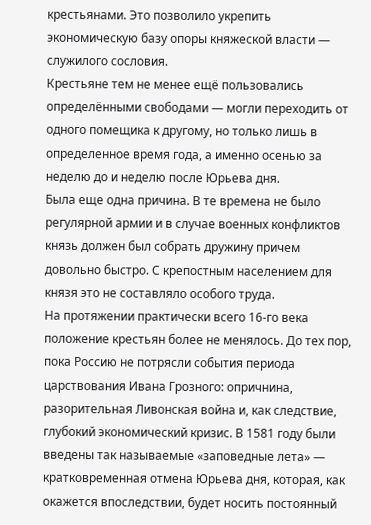крестьянами. Это позволило укрепить экономическую базу опоры княжеской власти — служилого сословия.
Крестьяне тем не менее ещё пользовались определёнными свободами — могли переходить от одного помещика к другому, но только лишь в определенное время года, а именно осенью за неделю до и неделю после Юрьева дня.
Была еще одна причина. В те времена не было регулярной армии и в случае военных конфликтов князь должен был собрать дружину причем довольно быстро. С крепостным населением для князя это не составляло особого труда.
На протяжении практически всего 16-го века положение крестьян более не менялось. До тех пор, пока Россию не потрясли события периода царствования Ивана Грозного: опричнина, разорительная Ливонская война и, как следствие, глубокий экономический кризис. В 1581 году были введены так называемые «заповедные лета» — кратковременная отмена Юрьева дня, которая, как окажется впоследствии, будет носить постоянный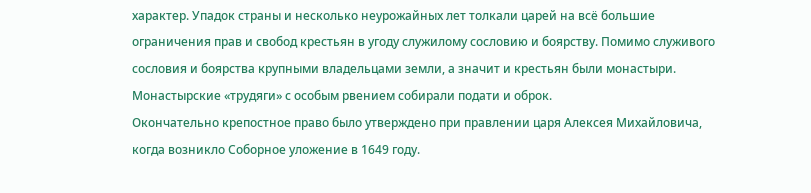характер. Упадок страны и несколько неурожайных лет толкали царей на всё большие ограничения прав и свобод крестьян в угоду служилому сословию и боярству. Помимо служивого сословия и боярства крупными владельцами земли, а значит и крестьян были монастыри. Монастырские «трудяги» с особым рвением собирали подати и оброк.
Окончательно крепостное право было утверждено при правлении царя Алексея Михайловича, когда возникло Соборное уложение в 1649 году.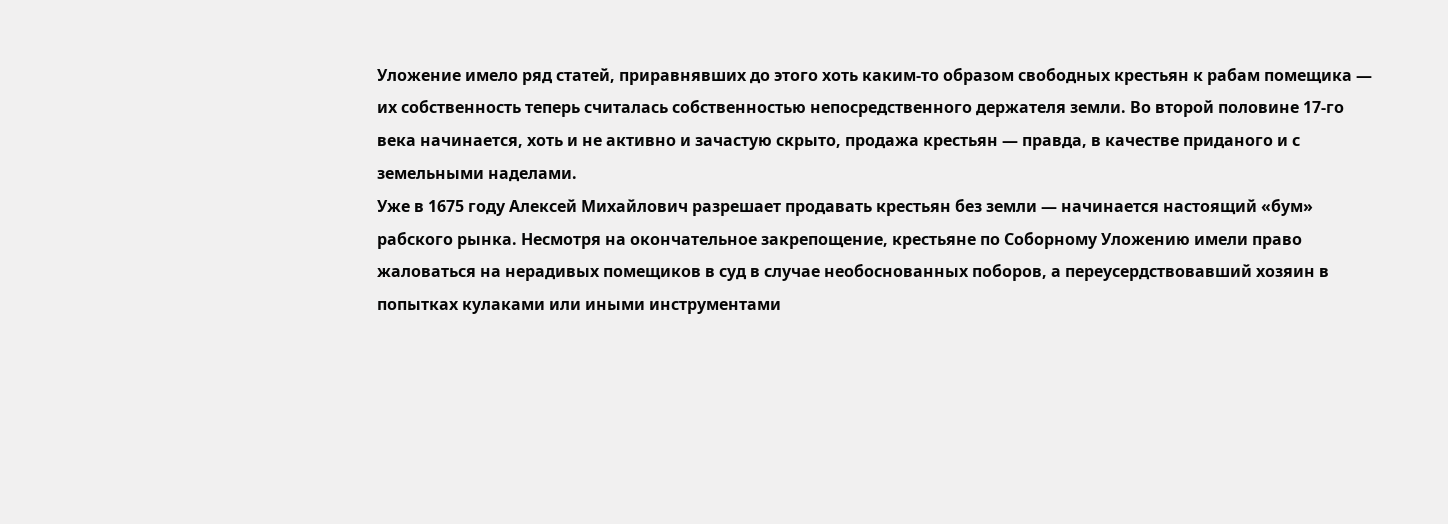Уложение имело ряд статей, приравнявших до этого хоть каким-то образом свободных крестьян к рабам помещика — их собственность теперь считалась собственностью непосредственного держателя земли. Во второй половине 17-го века начинается, хоть и не активно и зачастую скрыто, продажа крестьян — правда, в качестве приданого и с земельными наделами.
Уже в 1675 году Алексей Михайлович разрешает продавать крестьян без земли — начинается настоящий «бум» рабского рынка. Несмотря на окончательное закрепощение, крестьяне по Соборному Уложению имели право жаловаться на нерадивых помещиков в суд в случае необоснованных поборов, а переусердствовавший хозяин в попытках кулаками или иными инструментами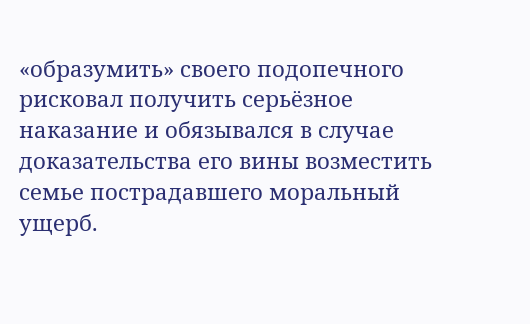«образумить» своего подопечного рисковал получить серьёзное наказание и обязывался в случае доказательства его вины возместить семье пострадавшего моральный ущерб.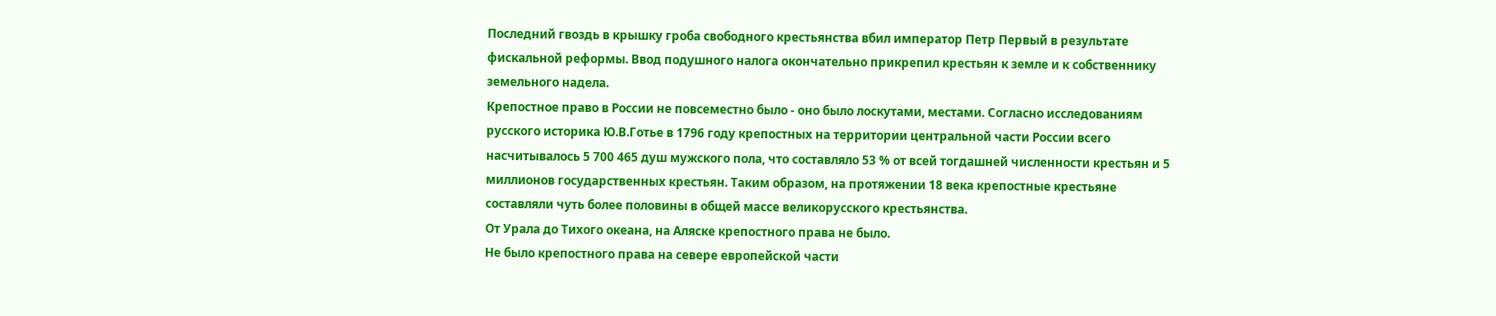Последний гвоздь в крышку гроба свободного крестьянства вбил император Петр Первый в результате фискальной реформы. Ввод подушного налога окончательно прикрепил крестьян к земле и к собственнику земельного надела.
Крепостное право в России не повсеместно было - оно было лоскутами, местами. Согласно исследованиям русского историка Ю.В.Готье в 1796 году крепостных на территории центральной части России всего насчитывалось 5 700 465 душ мужского пола, что составляло 53 % от всей тогдашней численности крестьян и 5 миллионов государственных крестьян. Таким образом, на протяжении 18 века крепостные крестьяне составляли чуть более половины в общей массе великорусского крестьянства.
От Урала до Тихого океана, на Аляске крепостного права не было.
Не было крепостного права на севере европейской части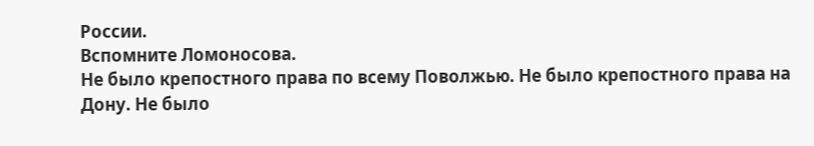России.
Вспомните Ломоносова.
Не было крепостного права по всему Поволжью. Не было крепостного права на Дону. Не было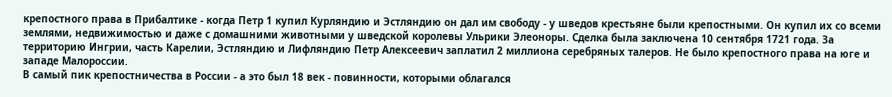крепостного права в Прибалтике - когда Петр 1 купил Курляндию и Эстляндию он дал им свободу - у шведов крестьяне были крепостными. Он купил их со всеми землями, недвижимостью и даже с домашними животными у шведской королевы Ульрики Элеоноры. Сделка была заключена 10 сентября 1721 года. За территорию Ингрии, часть Карелии, Эстляндию и Лифляндию Петр Алексеевич заплатил 2 миллиона серебряных талеров. Не было крепостного права на юге и западе Малороссии.
В самый пик крепостничества в России - а это был 18 век - повинности, которыми облагался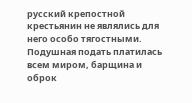русский крепостной крестьянин не являлись для него особо тягостными. Подушная подать платилась всем миром, барщина и оброк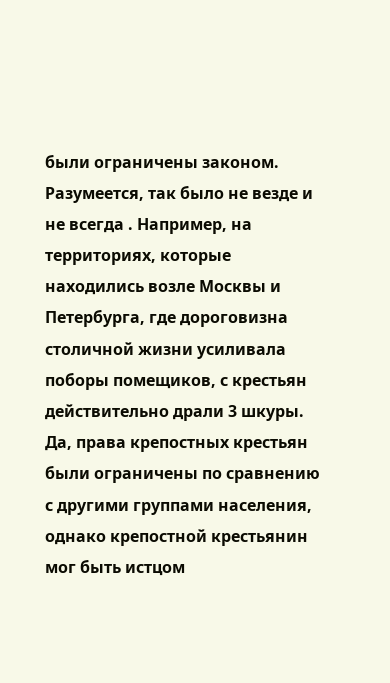были ограничены законом. Разумеется, так было не везде и не всегда . Например, на территориях, которые находились возле Москвы и Петербурга, где дороговизна столичной жизни усиливала поборы помещиков, с крестьян действительно драли 3 шкуры. Да, права крепостных крестьян были ограничены по сравнению с другими группами населения, однако крепостной крестьянин мог быть истцом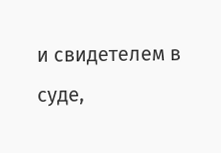и свидетелем в суде,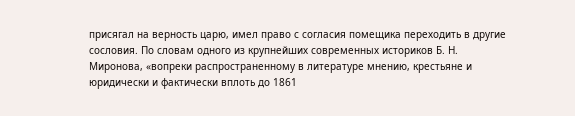присягал на верность царю, имел право с согласия помещика переходить в другие сословия. По словам одного из крупнейших современных историков Б. Н. Миронова, «вопреки распространенному в литературе мнению, крестьяне и юридически и фактически вплоть до 1861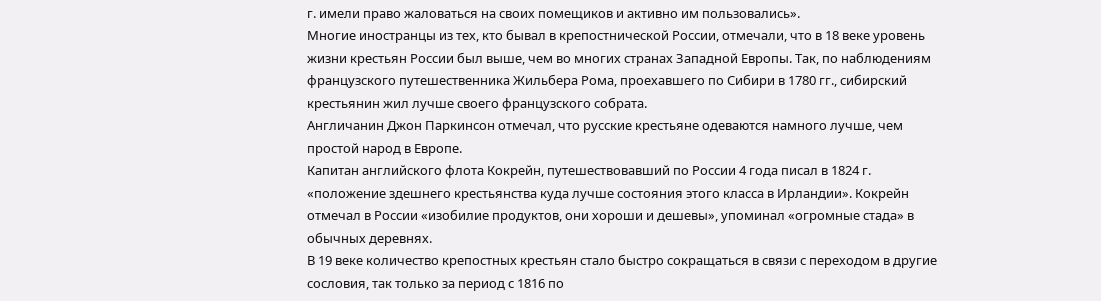г. имели право жаловаться на своих помещиков и активно им пользовались».
Многие иностранцы из тех, кто бывал в крепостнической России, отмечали, что в 18 веке уровень жизни крестьян России был выше, чем во многих странах Западной Европы. Так, по наблюдениям французского путешественника Жильбера Рома, проехавшего по Сибири в 1780 гг., сибирский крестьянин жил лучше своего французского собрата.
Англичанин Джон Паркинсон отмечал, что русские крестьяне одеваются намного лучше, чем простой народ в Европе.
Капитан английского флота Кокрейн, путешествовавший по России 4 года писал в 1824 г. «положение здешнего крестьянства куда лучше состояния этого класса в Ирландии». Кокрейн отмечал в России «изобилие продуктов, они хороши и дешевы», упоминал «огромные стада» в обычных деревнях.
В 19 веке количество крепостных крестьян стало быстро сокращаться в связи с переходом в другие сословия, так только за период с 1816 по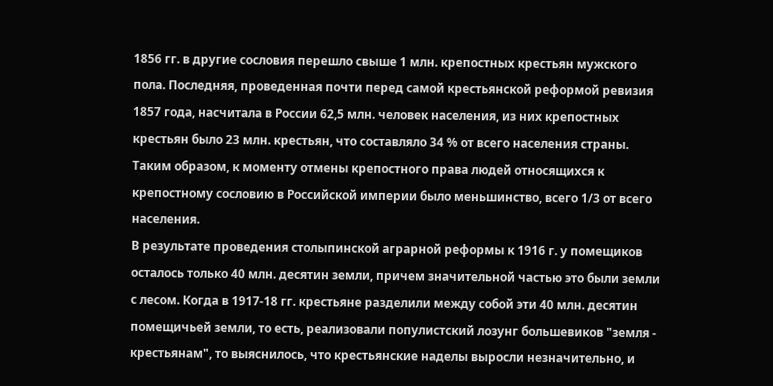1856 гг. в другие сословия перешло свыше 1 млн. крепостных крестьян мужского пола. Последняя, проведенная почти перед самой крестьянской реформой ревизия 1857 года, насчитала в России 62,5 млн. человек населения, из них крепостных крестьян было 23 млн. крестьян, что составляло 34 % от всего населения страны. Таким образом, к моменту отмены крепостного права людей относящихся к крепостному сословию в Российской империи было меньшинство, всего 1/3 от всего населения.
В результате проведения столыпинской аграрной реформы к 1916 г. у помещиков осталось только 40 млн. десятин земли, причем значительной частью это были земли с лесом. Когда в 1917-18 гг. крестьяне разделили между собой эти 40 млн. десятин помещичьей земли, то есть, реализовали популистский лозунг большевиков "земля - крестьянам", то выяснилось, что крестьянские наделы выросли незначительно, и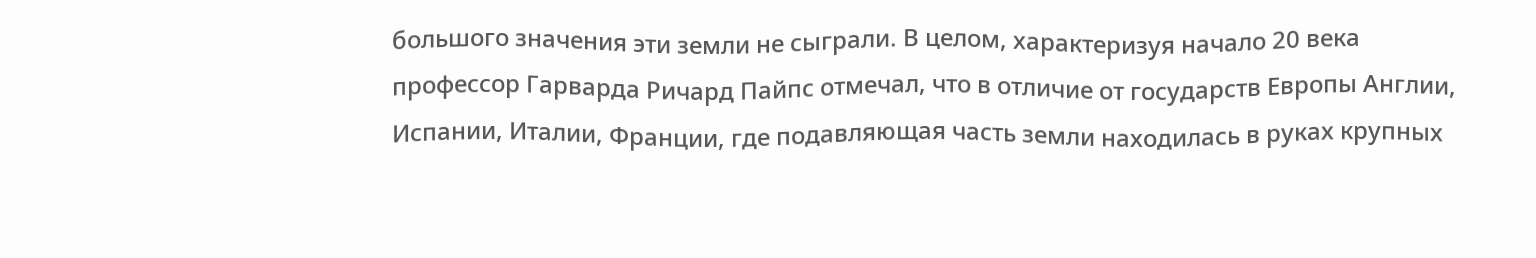большого значения эти земли не сыграли. В целом, характеризуя начало 20 века профессор Гарварда Ричард Пайпс отмечал, что в отличие от государств Европы Англии, Испании, Италии, Франции, где подавляющая часть земли находилась в руках крупных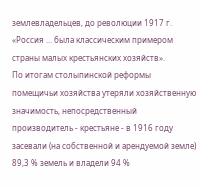землевладельцев, до революции 1917 г. «Россия ... была классическим примером страны малых крестьянских хозяйств».
По итогам столыпинской реформы помещичьи хозяйства утеряли хозяйственную значимость, непосредственный производитель - крестьяне - в 1916 году засевали (на собственной и арендуемой земле) 89,3 % земель и владели 94 %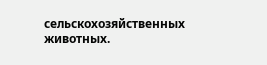сельскохозяйственных животных.